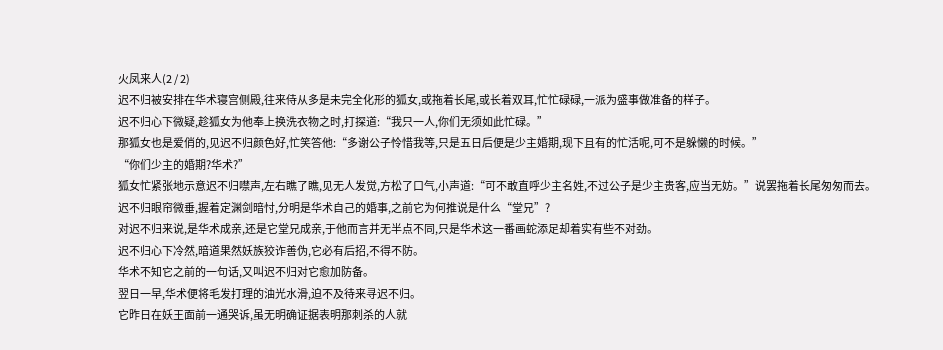火凤来人(2 / 2)
迟不归被安排在华术寝宫侧殿,往来侍从多是未完全化形的狐女,或拖着长尾,或长着双耳,忙忙碌碌,一派为盛事做准备的样子。
迟不归心下微疑,趁狐女为他奉上换洗衣物之时,打探道:“我只一人,你们无须如此忙碌。”
那狐女也是爱俏的,见迟不归颜色好,忙笑答他:“多谢公子怜惜我等,只是五日后便是少主婚期,现下且有的忙活呢,可不是躲懒的时候。”
“你们少主的婚期?华术?”
狐女忙紧张地示意迟不归噤声,左右瞧了瞧,见无人发觉,方松了口气,小声道:“可不敢直呼少主名姓,不过公子是少主贵客,应当无妨。”说罢拖着长尾匆匆而去。
迟不归眼帘微垂,握着定渊剑暗忖,分明是华术自己的婚事,之前它为何推说是什么“堂兄”?
对迟不归来说,是华术成亲,还是它堂兄成亲,于他而言并无半点不同,只是华术这一番画蛇添足却着实有些不对劲。
迟不归心下冷然,暗道果然妖族狡诈善伪,它必有后招,不得不防。
华术不知它之前的一句话,又叫迟不归对它愈加防备。
翌日一早,华术便将毛发打理的油光水滑,迫不及待来寻迟不归。
它昨日在妖王面前一通哭诉,虽无明确证据表明那刺杀的人就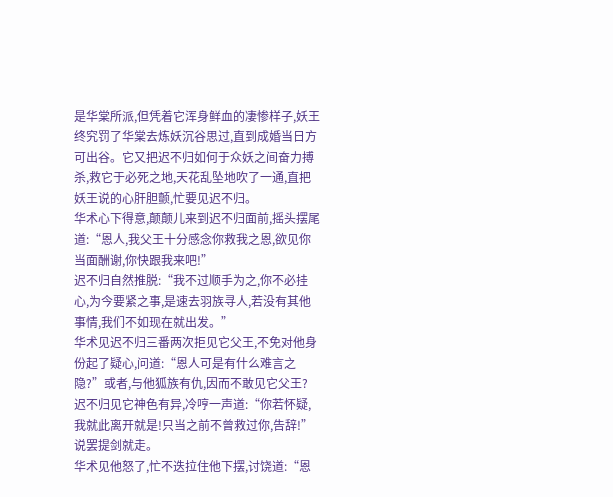是华棠所派,但凭着它浑身鲜血的凄惨样子,妖王终究罚了华棠去炼妖沉谷思过,直到成婚当日方可出谷。它又把迟不归如何于众妖之间奋力搏杀,救它于必死之地,天花乱坠地吹了一通,直把妖王说的心肝胆颤,忙要见迟不归。
华术心下得意,颠颠儿来到迟不归面前,摇头摆尾道:“恩人,我父王十分感念你救我之恩,欲见你当面酬谢,你快跟我来吧!”
迟不归自然推脱:“我不过顺手为之,你不必挂心,为今要紧之事,是速去羽族寻人,若没有其他事情,我们不如现在就出发。”
华术见迟不归三番两次拒见它父王,不免对他身份起了疑心,问道:“恩人可是有什么难言之隐?”或者,与他狐族有仇,因而不敢见它父王?
迟不归见它神色有异,冷哼一声道:“你若怀疑,我就此离开就是!只当之前不曾救过你,告辞!”
说罢提剑就走。
华术见他怒了,忙不迭拉住他下摆,讨饶道:“恩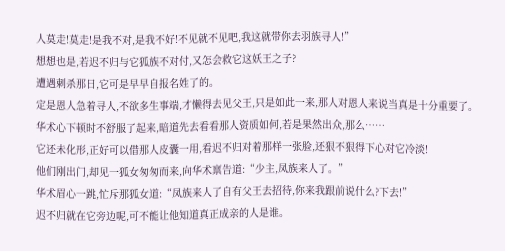人莫走!莫走!是我不对,是我不好!不见就不见吧,我这就带你去羽族寻人!”
想想也是,若迟不归与它狐族不对付,又怎会救它这妖王之子?
遭遇刺杀那日,它可是早早自报名姓了的。
定是恩人急着寻人,不欲多生事端,才懒得去见父王,只是如此一来,那人对恩人来说当真是十分重要了。
华术心下顿时不舒服了起来,暗道先去看看那人资质如何,若是果然出众,那么……
它还未化形,正好可以借那人皮囊一用,看迟不归对着那样一张脸,还狠不狠得下心对它冷淡!
他们刚出门,却见一狐女匆匆而来,向华术禀告道:“少主,凤族来人了。”
华术眉心一跳,忙斥那狐女道:“凤族来人了自有父王去招待,你来我跟前说什么?下去!”
迟不归就在它旁边呢,可不能让他知道真正成亲的人是谁。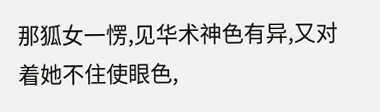那狐女一愣,见华术神色有异,又对着她不住使眼色,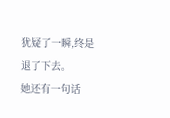犹疑了一瞬,终是退了下去。
她还有一句话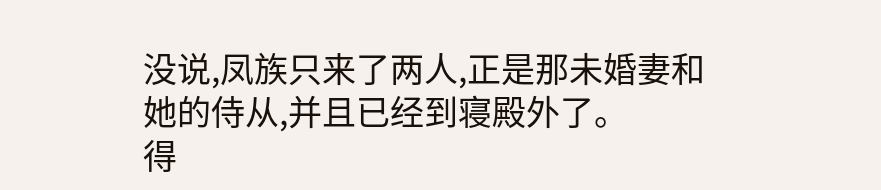没说,凤族只来了两人,正是那未婚妻和她的侍从,并且已经到寝殿外了。
得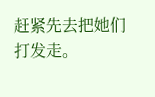赶紧先去把她们打发走。